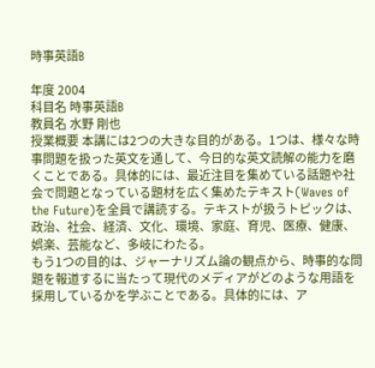時事英語B

年度 2004
科目名 時事英語B
教員名 水野 剛也
授業概要 本講には2つの大きな目的がある。1つは、様々な時事問題を扱った英文を通して、今日的な英文読解の能力を磨くことである。具体的には、最近注目を集めている話題や社会で問題となっている題材を広く集めたテキスト(Waves of the Future)を全員で講読する。テキストが扱うトピックは、政治、社会、経済、文化、環境、家庭、育児、医療、健康、娯楽、芸能など、多岐にわたる。
もう1つの目的は、ジャーナリズム論の観点から、時事的な問題を報道するに当たって現代のメディアがどのような用語を採用しているかを学ぶことである。具体的には、ア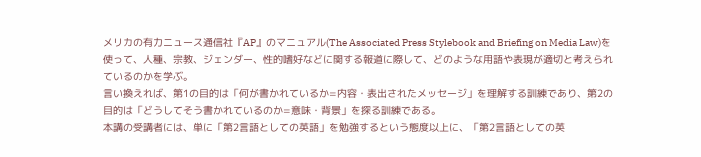メリカの有力ニュース通信社『AP』のマニュアル(The Associated Press Stylebook and Briefing on Media Law)を使って、人種、宗教、ジェンダー、性的嗜好などに関する報道に際して、どのような用語や表現が適切と考えられているのかを学ぶ。
言い換えれば、第1の目的は「何が書かれているか=内容・表出されたメッセージ」を理解する訓練であり、第2の目的は「どうしてそう書かれているのか=意味・背景」を探る訓練である。
本講の受講者には、単に「第2言語としての英語」を勉強するという態度以上に、「第2言語としての英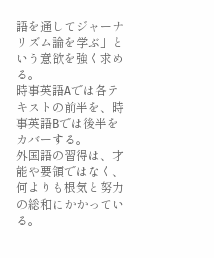語を通してジャーナリズム論を学ぶ」という意欲を強く求める。
時事英語Aでは各テキストの前半を、時事英語Bでは後半をカバーする。
外国語の習得は、才能や要領ではなく、何よりも根気と努力の総和にかかっている。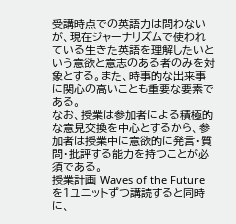受講時点での英語力は問わないが、現在ジャーナリズムで使われている生きた英語を理解したいという意欲と意志のある者のみを対象とする。また、時事的な出来事に関心の高いことも重要な要素である。
なお、授業は参加者による積極的な意見交換を中心とするから、参加者は授業中に意欲的に発言・質問・批評する能力を持つことが必須である。
授業計画 Waves of the Futureを1ユニットずつ講読すると同時に、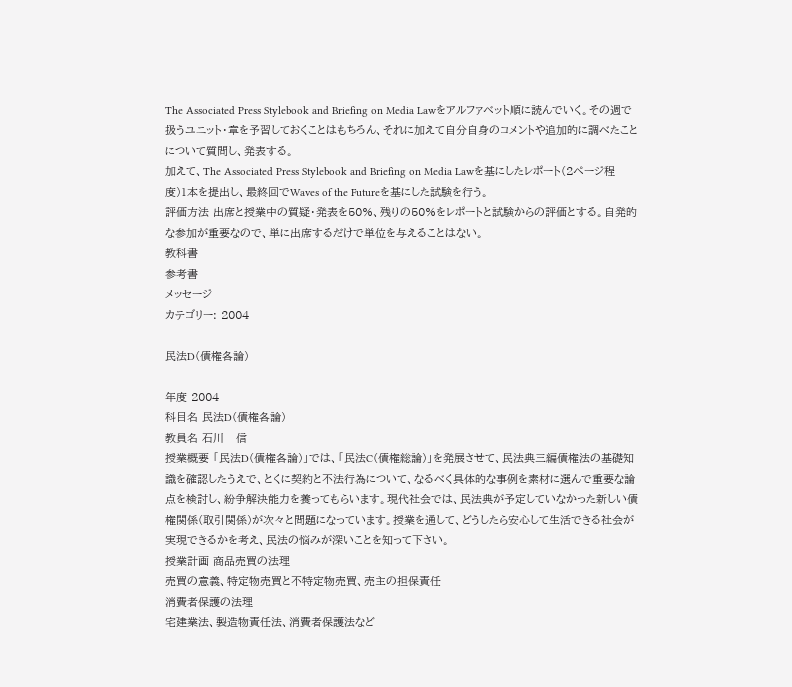The Associated Press Stylebook and Briefing on Media Lawをアルファベット順に読んでいく。その週で扱うユニット・章を予習しておくことはもちろん、それに加えて自分自身のコメントや追加的に調べたことについて質問し、発表する。
加えて、The Associated Press Stylebook and Briefing on Media Lawを基にしたレポート(2ページ程度)1本を提出し、最終回でWaves of the Futureを基にした試験を行う。
評価方法 出席と授業中の質疑・発表を50%、残りの50%をレポートと試験からの評価とする。自発的な参加が重要なので、単に出席するだけで単位を与えることはない。
教科書
参考書
メッセージ
カテゴリー: 2004

民法D(債権各論)

年度 2004
科目名 民法D(債権各論)
教員名 石川   信
授業概要 「民法D(債権各論)」では、「民法C(債権総論)」を発展させて、民法典三編債権法の基礎知識を確認したうえで、とくに契約と不法行為について、なるべく具体的な事例を素材に選んで重要な論点を検討し、紛争解決能力を養ってもらいます。現代社会では、民法典が予定していなかった新しい債権関係(取引関係)が次々と問題になっています。授業を通して、どうしたら安心して生活できる社会が実現できるかを考え、民法の悩みが深いことを知って下さい。
授業計画 商品売買の法理
売買の意義、特定物売買と不特定物売買、売主の担保責任
消費者保護の法理
宅建業法、製造物責任法、消費者保護法など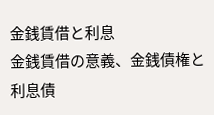金銭賃借と利息
金銭賃借の意義、金銭債権と利息債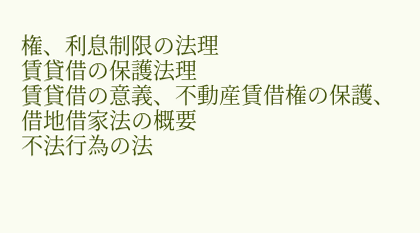権、利息制限の法理
賃貸借の保護法理
賃貸借の意義、不動産賃借権の保護、借地借家法の概要
不法行為の法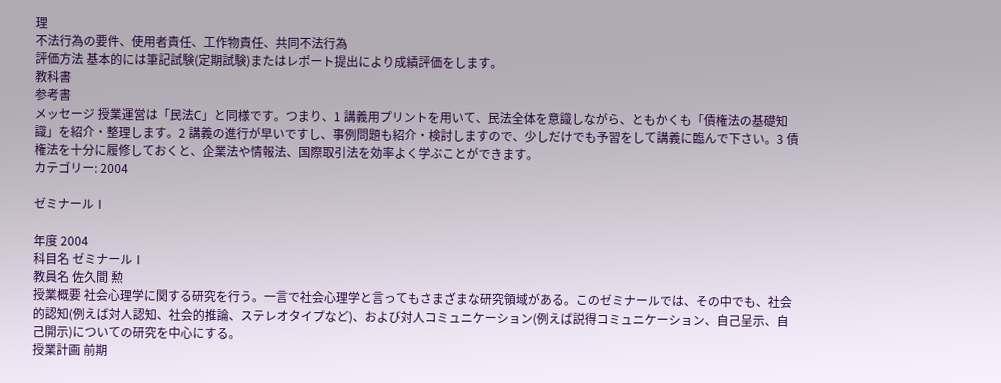理
不法行為の要件、使用者責任、工作物責任、共同不法行為
評価方法 基本的には筆記試験(定期試験)またはレポート提出により成績評価をします。
教科書
参考書
メッセージ 授業運営は「民法C」と同様です。つまり、1 講義用プリントを用いて、民法全体を意識しながら、ともかくも「債権法の基礎知識」を紹介・整理します。2 講義の進行が早いですし、事例問題も紹介・検討しますので、少しだけでも予習をして講義に臨んで下さい。3 債権法を十分に履修しておくと、企業法や情報法、国際取引法を効率よく学ぶことができます。
カテゴリー: 2004

ゼミナールⅠ

年度 2004
科目名 ゼミナールⅠ
教員名 佐久間 勲
授業概要 社会心理学に関する研究を行う。一言で社会心理学と言ってもさまざまな研究領域がある。このゼミナールでは、その中でも、社会的認知(例えば対人認知、社会的推論、ステレオタイプなど)、および対人コミュニケーション(例えば説得コミュニケーション、自己呈示、自己開示)についての研究を中心にする。
授業計画 前期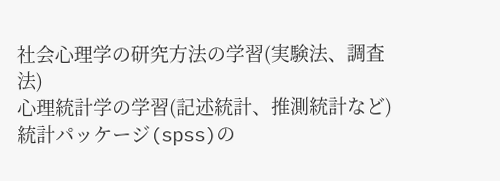社会心理学の研究方法の学習(実験法、調査法)
心理統計学の学習(記述統計、推測統計など)
統計パッケージ(spss)の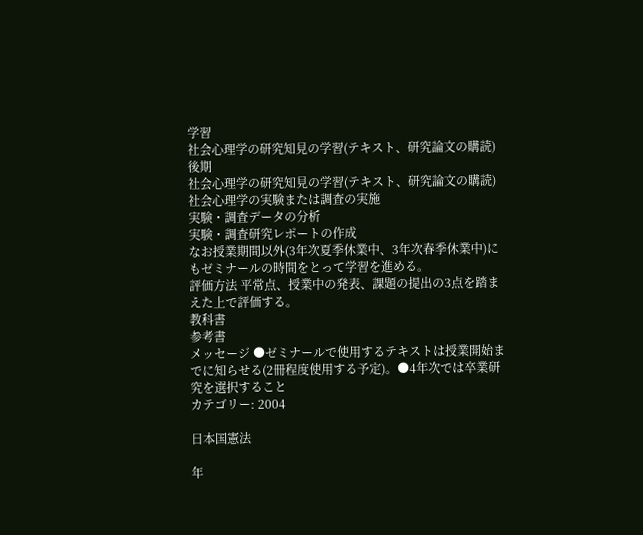学習
社会心理学の研究知見の学習(テキスト、研究論文の購読)
後期
社会心理学の研究知見の学習(テキスト、研究論文の購読)
社会心理学の実験または調査の実施
実験・調査データの分析
実験・調査研究レポートの作成
なお授業期間以外(3年次夏季休業中、3年次春季休業中)にもゼミナールの時間をとって学習を進める。
評価方法 平常点、授業中の発表、課題の提出の3点を踏まえた上で評価する。
教科書
参考書
メッセージ ●ゼミナールで使用するテキストは授業開始までに知らせる(2冊程度使用する予定)。●4年次では卒業研究を選択すること
カテゴリー: 2004

日本国憲法

年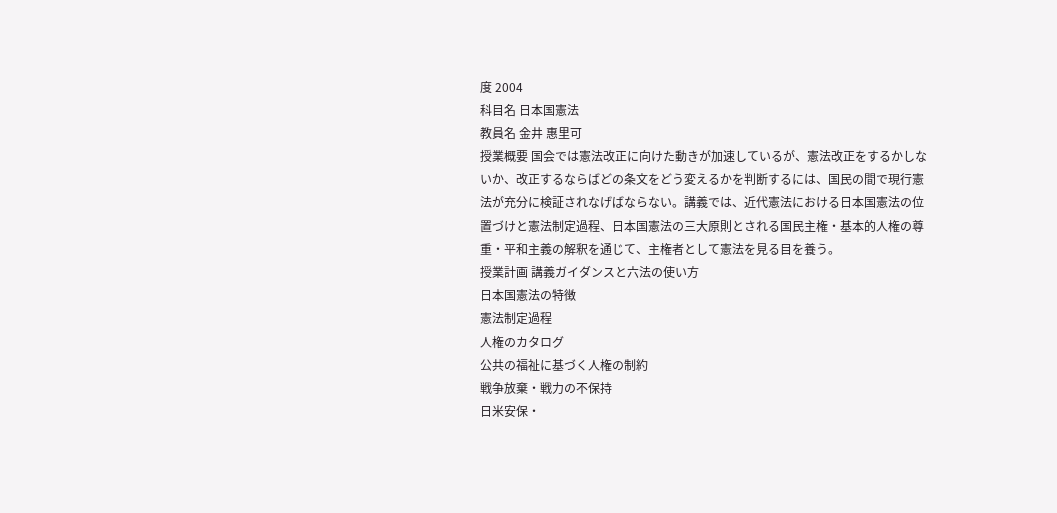度 2004
科目名 日本国憲法
教員名 金井 惠里可
授業概要 国会では憲法改正に向けた動きが加速しているが、憲法改正をするかしないか、改正するならばどの条文をどう変えるかを判断するには、国民の間で現行憲法が充分に検証されなげばならない。講義では、近代憲法における日本国憲法の位置づけと憲法制定過程、日本国憲法の三大原則とされる国民主権・基本的人権の尊重・平和主義の解釈を通じて、主権者として憲法を見る目を養う。
授業計画 講義ガイダンスと六法の使い方
日本国憲法の特徴
憲法制定過程
人権のカタログ
公共の福祉に基づく人権の制約
戦争放棄・戦力の不保持
日米安保・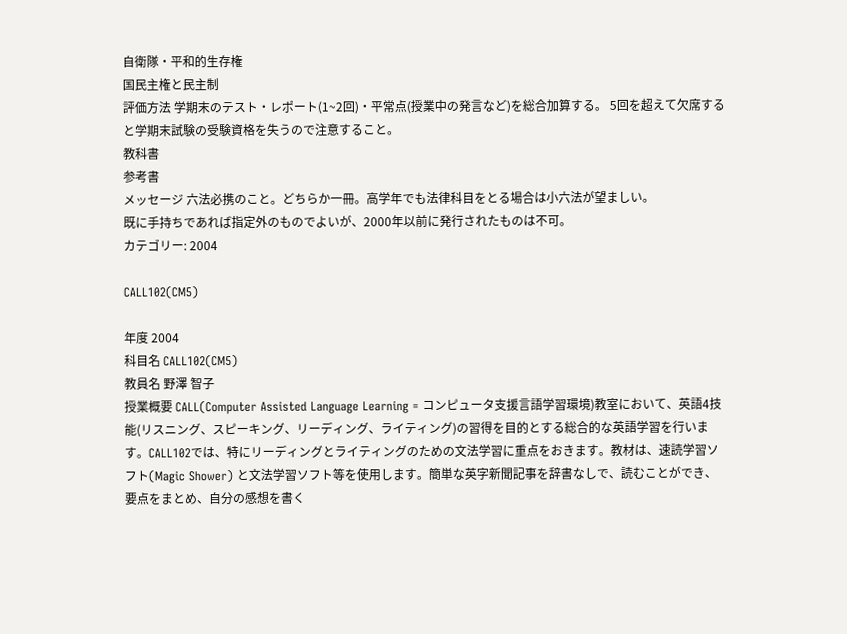自衛隊・平和的生存権
国民主権と民主制
評価方法 学期末のテスト・レポート(1~2回)・平常点(授業中の発言など)を総合加算する。 5回を超えて欠席すると学期末試験の受験資格を失うので注意すること。
教科書
参考書
メッセージ 六法必携のこと。どちらか一冊。高学年でも法律科目をとる場合は小六法が望ましい。
既に手持ちであれば指定外のものでよいが、2000年以前に発行されたものは不可。
カテゴリー: 2004

CALL102(CM5)

年度 2004
科目名 CALL102(CM5)
教員名 野澤 智子
授業概要 CALL(Computer Assisted Language Learning = コンピュータ支援言語学習環境)教室において、英語4技能(リスニング、スピーキング、リーディング、ライティング)の習得を目的とする総合的な英語学習を行います。CALL102では、特にリーディングとライティングのための文法学習に重点をおきます。教材は、速読学習ソフト(Magic Shower) と文法学習ソフト等を使用します。簡単な英字新聞記事を辞書なしで、読むことができ、要点をまとめ、自分の感想を書く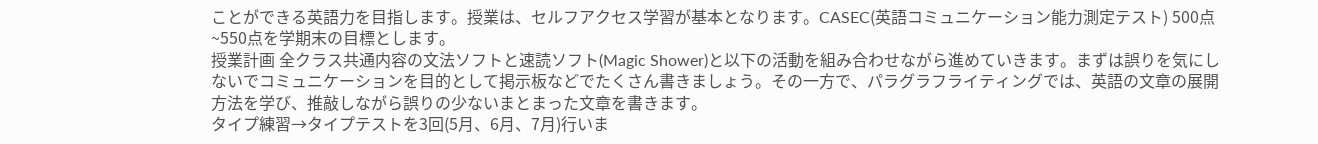ことができる英語力を目指します。授業は、セルフアクセス学習が基本となります。CASEC(英語コミュニケーション能力測定テスト) 500点~550点を学期末の目標とします。
授業計画 全クラス共通内容の文法ソフトと速読ソフト(Magic Shower)と以下の活動を組み合わせながら進めていきます。まずは誤りを気にしないでコミュニケーションを目的として掲示板などでたくさん書きましょう。その一方で、パラグラフライティングでは、英語の文章の展開方法を学び、推敲しながら誤りの少ないまとまった文章を書きます。
タイプ練習→タイプテストを3回(5月、6月、7月)行いま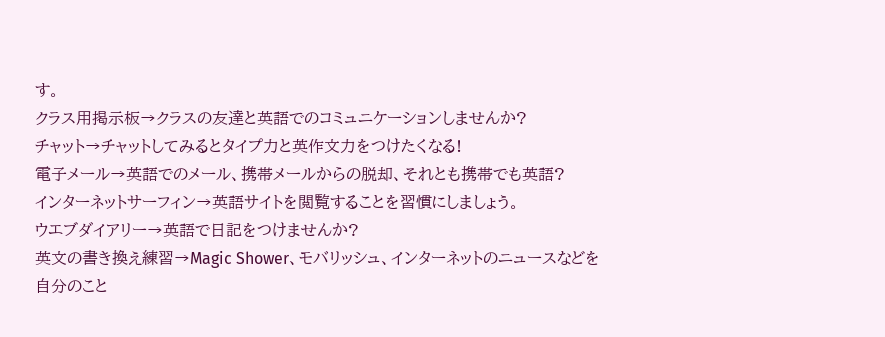す。
クラス用掲示板→クラスの友達と英語でのコミュニケーションしませんか?
チャット→チャットしてみるとタイプ力と英作文力をつけたくなる!
電子メール→英語でのメール、携帯メールからの脱却、それとも携帯でも英語?
インターネットサーフィン→英語サイトを閲覧することを習慣にしましょう。
ウエブダイアリー→英語で日記をつけませんか?
英文の書き換え練習→Magic Shower、モバリッシュ、インターネットのニュースなどを自分のこと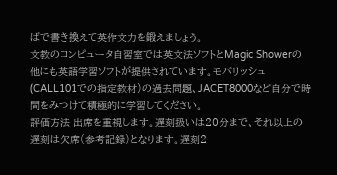ばで書き換えて英作文力を鍛えましょう。
文教のコンピュータ自習室では英文法ソフトとMagic Showerの他にも英語学習ソフトが提供されています。モバリッシュ(CALL101での指定教材)の過去問題、JACET8000など自分で時間をみつけて積極的に学習してください。
評価方法 出席を重視します。遅刻扱いは20分まで、それ以上の遅刻は欠席(参考記録)となります。遅刻2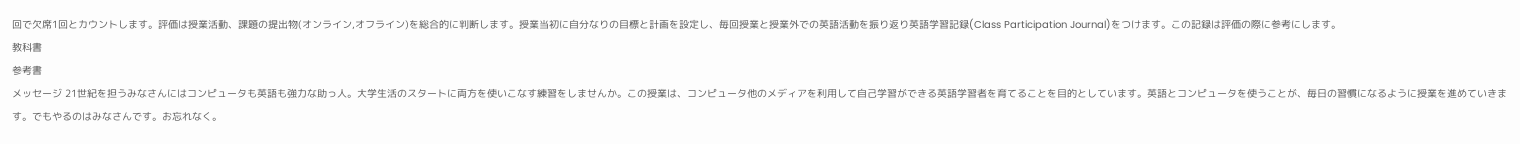回で欠席1回とカウントします。評価は授業活動、課題の提出物(オンライン,オフライン)を総合的に判断します。授業当初に自分なりの目標と計画を設定し、毎回授業と授業外での英語活動を振り返り英語学習記録(Class Participation Journal)をつけます。この記録は評価の際に参考にします。
教科書
参考書
メッセージ 21世紀を担うみなさんにはコンピュータも英語も強力な助っ人。大学生活のスタートに両方を使いこなす練習をしませんか。この授業は、コンピュータ他のメディアを利用して自己学習ができる英語学習者を育てることを目的としています。英語とコンピュータを使うことが、毎日の習慣になるように授業を進めていきます。でもやるのはみなさんです。お忘れなく。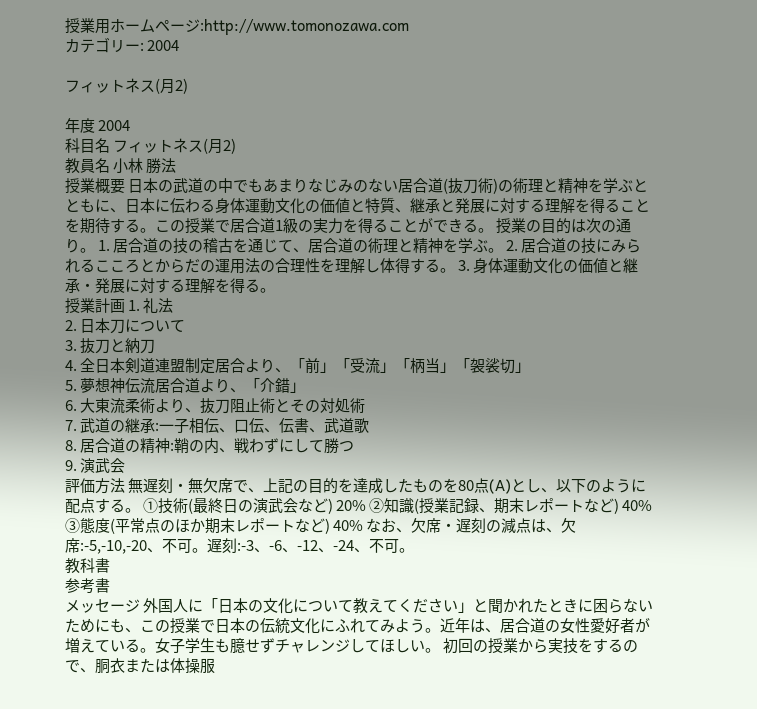授業用ホームページ:http://www.tomonozawa.com
カテゴリー: 2004

フィットネス(月2)

年度 2004
科目名 フィットネス(月2)
教員名 小林 勝法
授業概要 日本の武道の中でもあまりなじみのない居合道(抜刀術)の術理と精神を学ぶとともに、日本に伝わる身体運動文化の価値と特質、継承と発展に対する理解を得ることを期待する。この授業で居合道1級の実力を得ることができる。 授業の目的は次の通り。 1. 居合道の技の稽古を通じて、居合道の術理と精神を学ぶ。 2. 居合道の技にみられるこころとからだの運用法の合理性を理解し体得する。 3. 身体運動文化の価値と継承・発展に対する理解を得る。
授業計画 1. 礼法
2. 日本刀について
3. 抜刀と納刀
4. 全日本剣道連盟制定居合より、「前」「受流」「柄当」「袈裟切」
5. 夢想神伝流居合道より、「介錯」
6. 大東流柔術より、抜刀阻止術とその対処術
7. 武道の継承:一子相伝、口伝、伝書、武道歌
8. 居合道の精神:鞘の内、戦わずにして勝つ
9. 演武会
評価方法 無遅刻・無欠席で、上記の目的を達成したものを80点(A)とし、以下のように配点する。 ①技術(最終日の演武会など) 20% ②知識(授業記録、期末レポートなど) 40% ③態度(平常点のほか期末レポートなど) 40% なお、欠席・遅刻の減点は、欠席:-5,-10,-20、不可。遅刻:-3、-6、-12、-24、不可。
教科書
参考書
メッセージ 外国人に「日本の文化について教えてください」と聞かれたときに困らないためにも、この授業で日本の伝統文化にふれてみよう。近年は、居合道の女性愛好者が増えている。女子学生も臆せずチャレンジしてほしい。 初回の授業から実技をするので、胴衣または体操服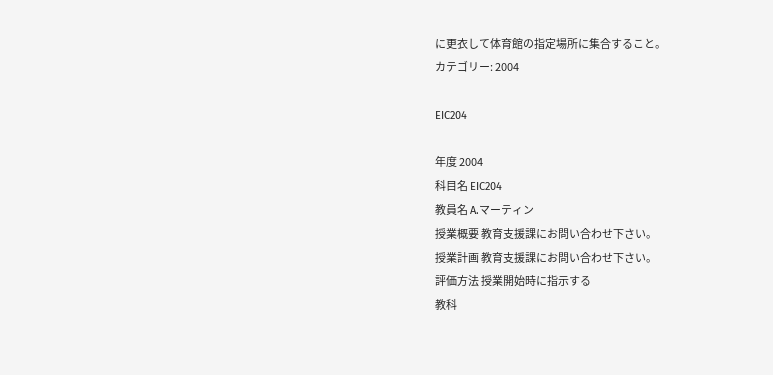に更衣して体育館の指定場所に集合すること。
カテゴリー: 2004

EIC204

年度 2004
科目名 EIC204
教員名 A.マーティン
授業概要 教育支援課にお問い合わせ下さい。
授業計画 教育支援課にお問い合わせ下さい。
評価方法 授業開始時に指示する
教科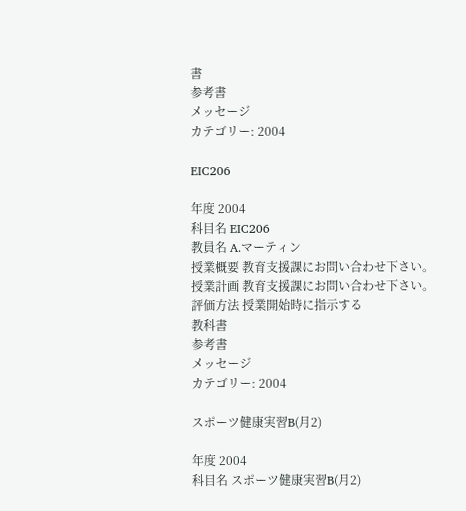書
参考書
メッセージ
カテゴリー: 2004

EIC206

年度 2004
科目名 EIC206
教員名 A.マーティン
授業概要 教育支援課にお問い合わせ下さい。
授業計画 教育支援課にお問い合わせ下さい。
評価方法 授業開始時に指示する
教科書
参考書
メッセージ
カテゴリー: 2004

スポーツ健康実習B(月2)

年度 2004
科目名 スポーツ健康実習B(月2)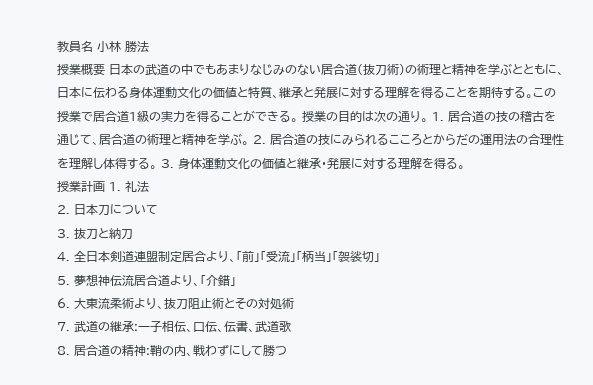教員名 小林 勝法
授業概要 日本の武道の中でもあまりなじみのない居合道(抜刀術)の術理と精神を学ぶとともに、日本に伝わる身体運動文化の価値と特質、継承と発展に対する理解を得ることを期待する。この授業で居合道1級の実力を得ることができる。 授業の目的は次の通り。 1. 居合道の技の稽古を通じて、居合道の術理と精神を学ぶ。 2. 居合道の技にみられるこころとからだの運用法の合理性を理解し体得する。 3. 身体運動文化の価値と継承・発展に対する理解を得る。
授業計画 1. 礼法
2. 日本刀について
3. 抜刀と納刀
4. 全日本剣道連盟制定居合より、「前」「受流」「柄当」「袈裟切」
5. 夢想神伝流居合道より、「介錯」
6. 大東流柔術より、抜刀阻止術とその対処術
7. 武道の継承:一子相伝、口伝、伝書、武道歌
8. 居合道の精神:鞘の内、戦わずにして勝つ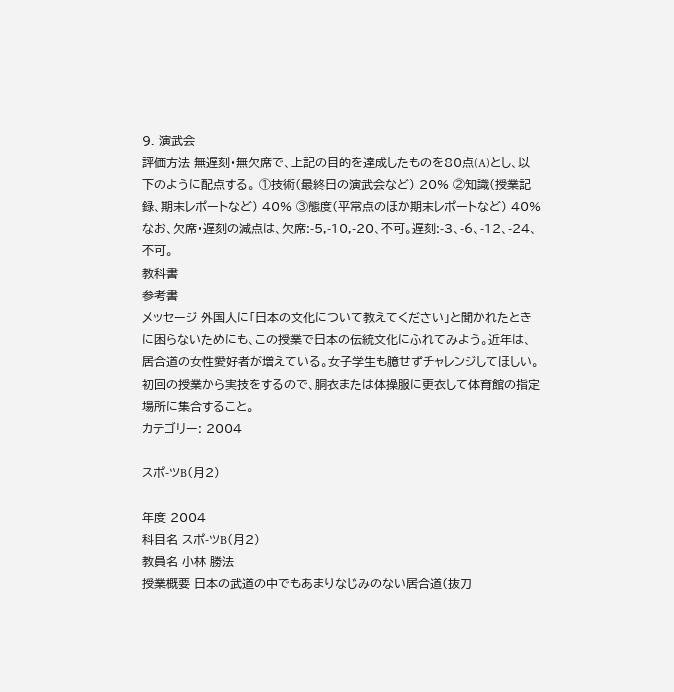9. 演武会
評価方法 無遅刻・無欠席で、上記の目的を達成したものを80点(A)とし、以下のように配点する。 ①技術(最終日の演武会など) 20% ②知識(授業記録、期末レポートなど) 40% ③態度(平常点のほか期末レポートなど) 40% なお、欠席・遅刻の減点は、欠席:-5,-10,-20、不可。遅刻:-3、-6、-12、-24、不可。
教科書
参考書
メッセージ 外国人に「日本の文化について教えてください」と聞かれたときに困らないためにも、この授業で日本の伝統文化にふれてみよう。近年は、居合道の女性愛好者が増えている。女子学生も臆せずチャレンジしてほしい。 初回の授業から実技をするので、胴衣または体操服に更衣して体育館の指定場所に集合すること。
カテゴリー: 2004

スポ-ツB(月2)

年度 2004
科目名 スポ-ツB(月2)
教員名 小林 勝法
授業概要 日本の武道の中でもあまりなじみのない居合道(抜刀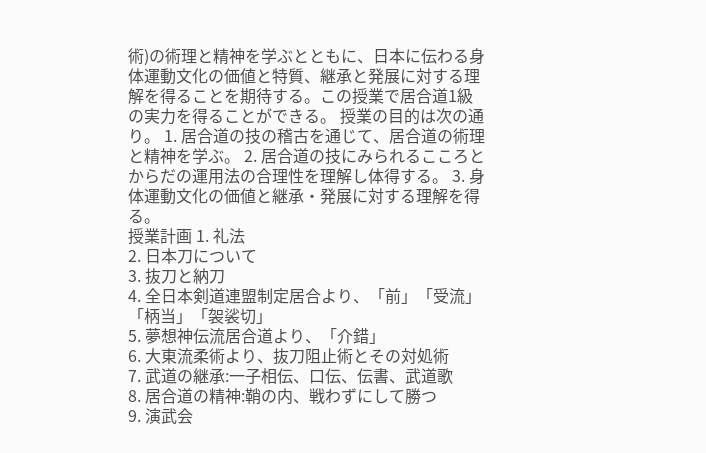術)の術理と精神を学ぶとともに、日本に伝わる身体運動文化の価値と特質、継承と発展に対する理解を得ることを期待する。この授業で居合道1級の実力を得ることができる。 授業の目的は次の通り。 1. 居合道の技の稽古を通じて、居合道の術理と精神を学ぶ。 2. 居合道の技にみられるこころとからだの運用法の合理性を理解し体得する。 3. 身体運動文化の価値と継承・発展に対する理解を得る。
授業計画 1. 礼法
2. 日本刀について
3. 抜刀と納刀
4. 全日本剣道連盟制定居合より、「前」「受流」「柄当」「袈裟切」
5. 夢想神伝流居合道より、「介錯」
6. 大東流柔術より、抜刀阻止術とその対処術
7. 武道の継承:一子相伝、口伝、伝書、武道歌
8. 居合道の精神:鞘の内、戦わずにして勝つ
9. 演武会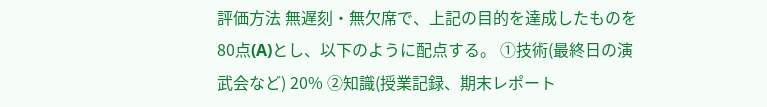評価方法 無遅刻・無欠席で、上記の目的を達成したものを80点(A)とし、以下のように配点する。 ①技術(最終日の演武会など) 20% ②知識(授業記録、期末レポート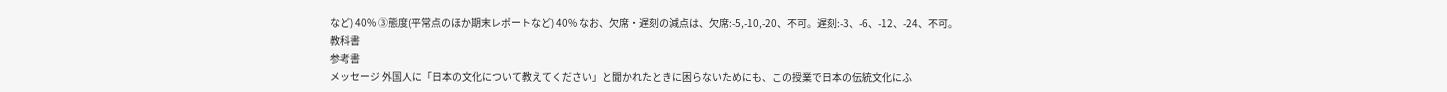など) 40% ③態度(平常点のほか期末レポートなど) 40% なお、欠席・遅刻の減点は、欠席:-5,-10,-20、不可。遅刻:-3、-6、-12、-24、不可。
教科書
参考書
メッセージ 外国人に「日本の文化について教えてください」と聞かれたときに困らないためにも、この授業で日本の伝統文化にふ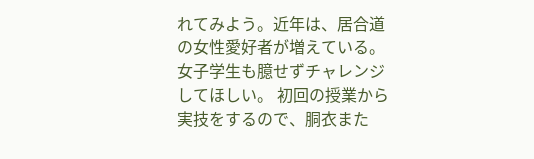れてみよう。近年は、居合道の女性愛好者が増えている。女子学生も臆せずチャレンジしてほしい。 初回の授業から実技をするので、胴衣また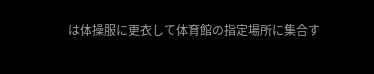は体操服に更衣して体育館の指定場所に集合す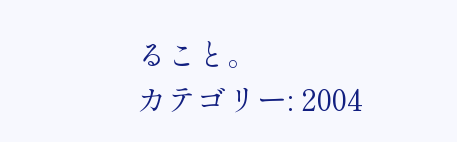ること。
カテゴリー: 2004